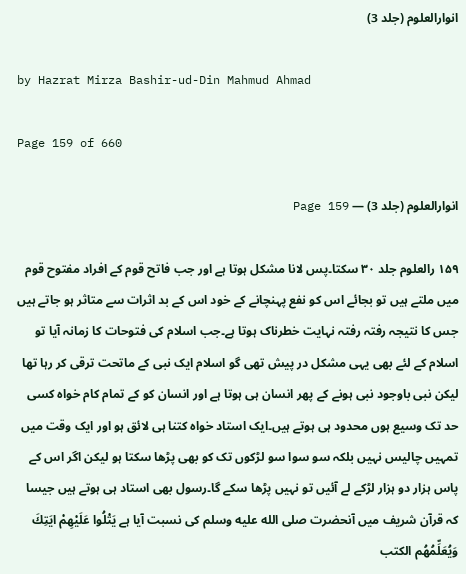انوارالعلوم (جلد 3)

by Hazrat Mirza Bashir-ud-Din Mahmud Ahmad

Page 159 of 660

انوارالعلوم (جلد 3) — Page 159

۱۵۹ رالعلوم جلد ۳۰ سکتا۔پس لانا مشکل ہوتا ہے اور جب فاتح قوم کے افراد مفتوح قوم میں ملتے ہیں تو بجائے اس کو نفع پہنچانے کے خود اس کے بد اثرات سے متاثر ہو جاتے ہیں جس کا نتیجہ رفتہ رفتہ نہایت خطرناک ہوتا ہے۔جب اسلام کی فتوحات کا زمانہ آیا تو اسلام کے لئے بھی یہی مشکل در پیش تھی گو اسلام ایک نبی کے ماتحت ترقی کر رہا تھا لیکن نبی باوجود نبی ہونے کے پھر انسان ہی ہوتا ہے اور انسان کو کے تمام کام خواہ کسی حد تک وسیع ہوں محدود ہی ہوتے ہیں۔ایک استاد خواہ کتنا ہی لائق ہو اور ایک وقت میں تمہیں چالیس نہیں بلکہ سو سوا سو لڑکوں تک کو بھی پڑھا سکتا ہو لیکن اگر اس کے پاس ہزار دو ہزار لڑکے لے آئیں تو نہیں پڑھا سکے گا۔رسول بھی استاد ہی ہوتے ہیں جیسا کہ قرآن شریف میں آنحضرت صلى الله عليه وسلم کی نسبت آیا ہے يَتْلُوا عَلَيْهِمْ ايَتِكَ وَيُعَلِّمُهُم الكتب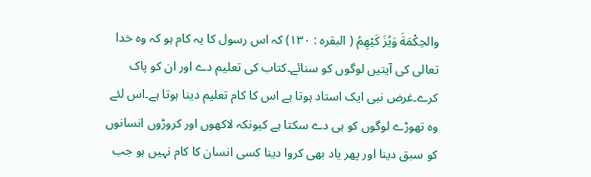والحِكْمَةَ وَيُزَ كَيْهِمُ ( البقره : ۱۳۰) کہ اس رسول کا یہ کام ہو کہ وہ خدا تعالی کی آیتیں لوگوں کو سنائے۔کتاب کی تعلیم دے اور ان کو پاک کرے۔غرض نبی ایک استاد ہوتا ہے اس کا کام تعلیم دینا ہوتا ہے۔اس لئے وہ تھوڑے لوگوں کو ہی دے سکتا ہے کیونکہ لاکھوں اور کروڑوں انسانوں کو سبق دینا اور پھر یاد بھی کروا دینا کسی انسان کا کام نہیں ہو جب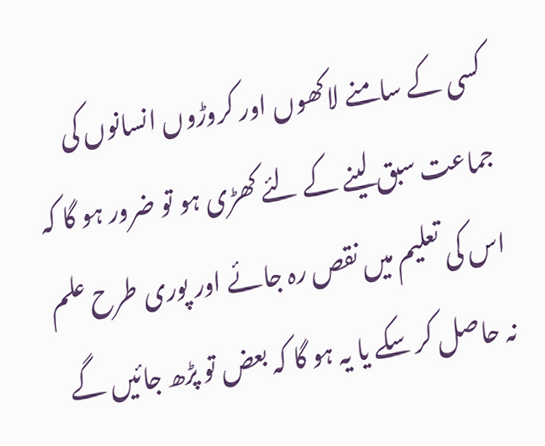کسی کے سامنے لاکھوں اور کروڑوں انسانوں کی جماعت سبق لینے کے لئے کھڑی ہو تو ضرور ہو گا کہ اس کی تعلیم میں نقص رہ جائے اور پوری طرح علم نہ حاصل کر سکے یا یہ ہو گا کہ بعض تو پڑھ جائیں گے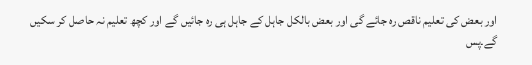اور بعض کی تعلیم ناقص رہ جائے گی اور بعض بالکل جاہل کے جاہل ہی رہ جائیں گے اور کچھ تعلیم نہ حاصل کر سکیں گے۔پس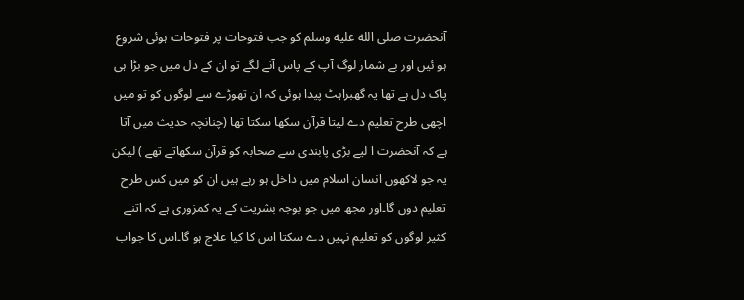آنحضرت صلى الله عليه وسلم کو جب فتوحات پر فتوحات ہوئی شروع ہو ئیں اور بے شمار لوگ آپ کے پاس آنے لگے تو ان کے دل میں جو بڑا ہی پاک دل ہے تھا یہ گھبراہٹ پیدا ہوئی کہ ان تھوڑے سے لوگوں کو تو میں اچھی طرح تعلیم دے لیتا قرآن سکھا سکتا تھا (چنانچہ حدیث میں آتا ہے کہ آنحضرت ا لیے بڑی پابندی سے صحابہ کو قرآن سکھاتے تھے ) لیکن یہ جو لاکھوں انسان اسلام میں داخل ہو رہے ہیں ان کو میں کس طرح تعلیم دوں گا۔اور مجھ میں جو بوجہ بشریت کے یہ کمزوری ہے کہ اتنے کثیر لوگوں کو تعلیم نہیں دے سکتا اس کا کیا علاج ہو گا۔اس کا جواب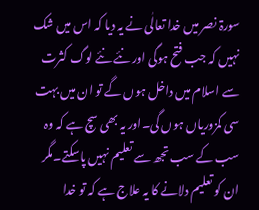سورۃ نصر میں خدا تعالٰی نے یہ دیا کہ اس میں شک نہیں کہ جب فتح ہوگی اور نئے نئے لوگ کثرت سے اسلام میں داخل ہوں گے تو ان میں بہت سی کمزوریاں ہوں گی۔اور یہ بھی سچ ہے کہ وہ سب کے سب تجھ سے تعلیم نہیں پاسکتے۔مگر ان کو تعلیم دلانے کا یہ علاج ہے کہ تو خدا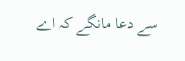سے دعا مانگے کہ اے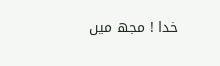خدا ! مجھ میں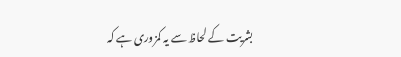بشریت کے لحاظ سے یہ کمزوری ہے کہ